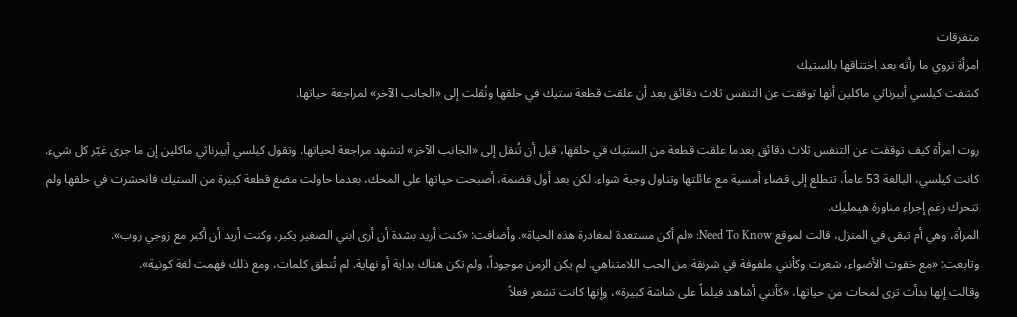متفرقات
امرأة تروي ما رأته بعد اختناقها بالستيك
كشفت كيلسي أبيرناثي ماكلين أنها توقفت عن التنفس ثلاث دقائق بعد أن علقت قطعة ستيك في حلقها ونُقلت إلى «الجانب الآخر» لمراجعة حياتها.

روت امرأة كيف توقفت عن التنفس ثلاث دقائق بعدما علقت قطعة من الستيك في حلقها، قبل أن تُنقل إلى «الجانب الآخر» لتشهد مراجعة لحياتها. وتقول كيلسي أبيرناثي ماكلين إن ما جرى غيّر كل شيء.
كانت كيلسي، البالغة 53 عاماً، تتطلع إلى قضاء أمسية مع عائلتها وتناول وجبة شواء. لكن بعد أول قضمة، أصبحت حياتها على المحك، بعدما حاولت مضغ قطعة كبيرة من الستيك فانحشرت في حلقها ولم تتحرك رغم إجراء مناورة هيمليك.
المرأة، وهي أم تبقى في المنزل، قالت لموقع Need To Know: «لم أكن مستعدة لمغادرة هذه الحياة». وأضافت: «كنت أريد بشدة أن أرى ابني الصغير يكبر، وكنت أريد أن أكبر مع زوجي روب».
وتابعت: «مع خفوت الأضواء، شعرت وكأنني ملفوفة في شرنقة من الحب اللامتناهي. لم يكن الزمن موجوداً، ولم تكن هناك بداية أو نهاية. لم تُنطق كلمات، ومع ذلك فهمت لغة كونية».
وقالت إنها بدأت ترى لمحات من حياتها، «كأنني أشاهد فيلماً على شاشة كبيرة»، وإنها كانت تشعر فعلاً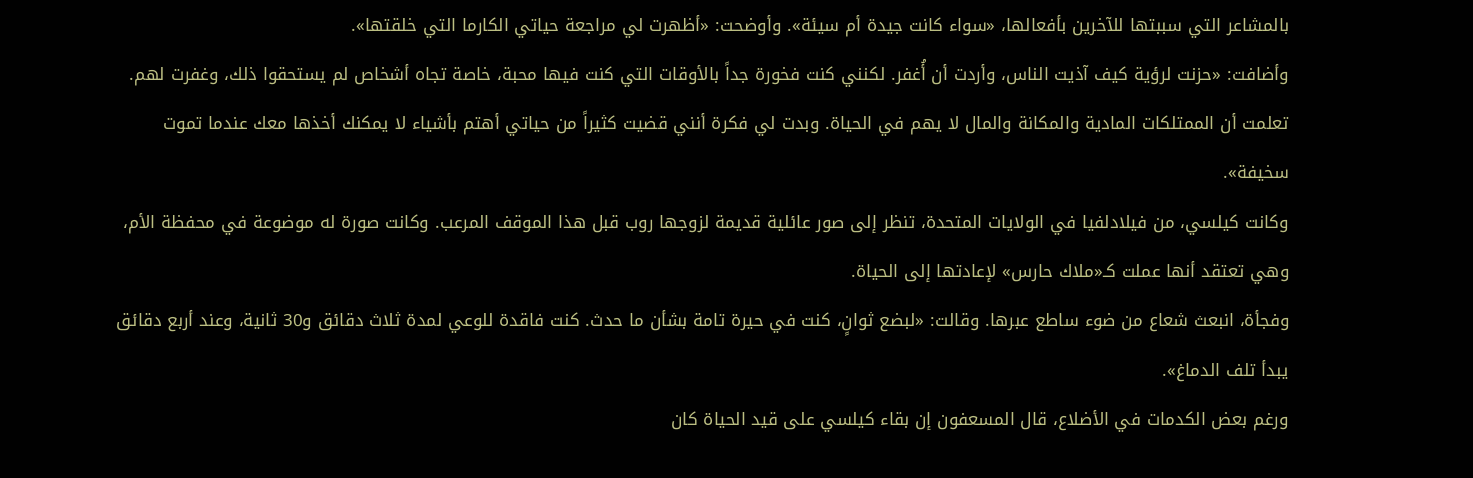بالمشاعر التي سببتها للآخرين بأفعالها، «سواء كانت جيدة أم سيئة». وأوضحت: «أظهرت لي مراجعة حياتي الكارما التي خلقتها».
وأضافت: «حزنت لرؤية كيف آذيت الناس، وأردت أن أُغفر. لكنني كنت فخورة جداً بالأوقات التي كنت فيها محبة، خاصة تجاه أشخاص لم يستحقوا ذلك، وغفرت لهم. تعلمت أن الممتلكات المادية والمكانة والمال لا يهم في الحياة. وبدت لي فكرة أنني قضيت كثيراً من حياتي أهتم بأشياء لا يمكنك أخذها معك عندما تموت سخيفة».
وكانت كيلسي، من فيلادلفيا في الولايات المتحدة، تنظر إلى صور عائلية قديمة لزوجها روب قبل هذا الموقف المرعب. وكانت صورة له موضوعة في محفظة الأم، وهي تعتقد أنها عملت كـ«ملاك حارس» لإعادتها إلى الحياة.
وفجأة، انبعث شعاع من ضوء ساطع عبرها. وقالت: «لبضع ثوانٍ، كنت في حيرة تامة بشأن ما حدث. كنت فاقدة للوعي لمدة ثلاث دقائق و30 ثانية، وعند أربع دقائق يبدأ تلف الدماغ».
ورغم بعض الكدمات في الأضلاع، قال المسعفون إن بقاء كيلسي على قيد الحياة كان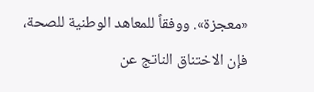«معجزة». ووفقاً للمعاهد الوطنية للصحة، فإن الاختناق الناتج عن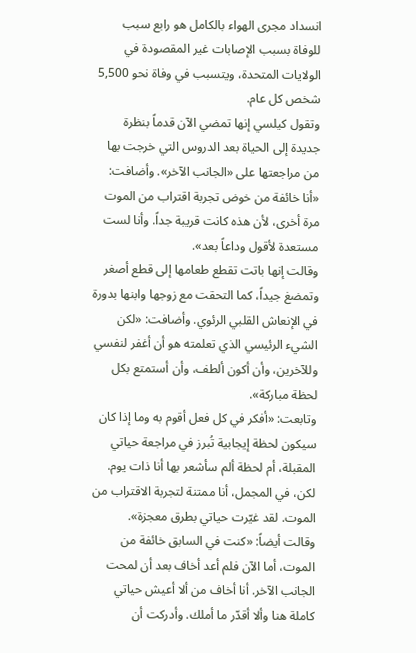انسداد مجرى الهواء بالكامل هو رابع سبب للوفاة بسبب الإصابات غير المقصودة في الولايات المتحدة، ويتسبب في وفاة نحو 5,500 شخص كل عام.
وتقول كيلسي إنها تمضي الآن قدماً بنظرة جديدة إلى الحياة بعد الدروس التي خرجت بها من مراجعتها على «الجانب الآخر». وأضافت: «أنا خائفة من خوض تجربة اقتراب من الموت مرة أخرى، لأن هذه كانت قريبة جداً. وأنا لست مستعدة لأقول وداعاً بعد».
وقالت إنها باتت تقطع طعامها إلى قطع أصغر وتمضغ جيداً، كما التحقت مع زوجها وابنها بدورة في الإنعاش القلبي الرئوي. وأضافت: «لكن الشيء الرئيسي الذي تعلمته هو أن أغفر لنفسي وللآخرين، وأن أكون ألطف، وأن أستمتع بكل لحظة مباركة».
وتابعت: «أفكر في كل فعل أقوم به وما إذا كان سيكون لحظة إيجابية تُبرز في مراجعة حياتي المقبلة، أم لحظة ألم سأشعر بها أنا ذات يوم. لكن، في المجمل، أنا ممتنة لتجربة الاقتراب من الموت. لقد غيّرت حياتي بطرق معجزة».
وقالت أيضاً: «كنت في السابق خائفة من الموت، أما الآن فلم أعد أخاف بعد أن لمحت الجانب الآخر. أنا أخاف من ألا أعيش حياتي كاملة هنا وألا أقدّر ما أملك. وأدركت أن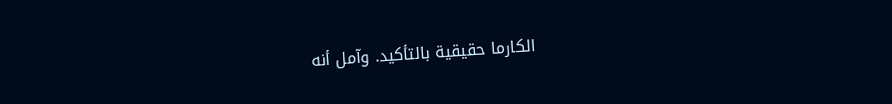الكارما حقيقية بالتأكيد. وآمل أنه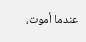عندما أموت،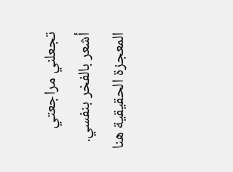تجعلني مراجعتي أشعر بالفخر بنفسي. المعجزة الحقيقية هنا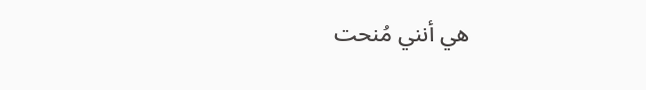هي أنني مُنحت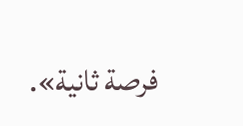فرصة ثانية».